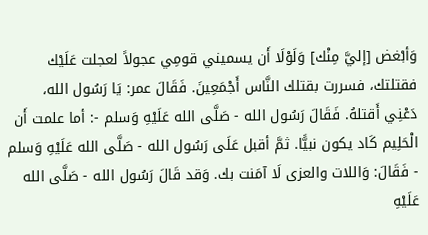وَأبْغض [إليَّ مِنْك] وَلَوْلَا أَن يسميني قومِي عجولاً لعجلت عَلَيْك فقتلتك، فسررت بقتلك النَّاس أَجْمَعِينَ. فَقَالَ عمر: يَا رَسُول الله، دَعْنِي أَقتلهُ. فَقَالَ رَسُول الله - صَلَّى الله عَلَيْهِ وَسلم -: أما علمت أَن الْحَلِيم كَاد يكون نبيًّا. ثمَّ أقبل عَلَى رَسُول الله - صَلَّى الله عَلَيْهِ وَسلم - فَقَالَ: وَاللات والعزى لَا آمَنت بك. وَقد قَالَ رَسُول الله - صَلَّى الله عَلَيْهِ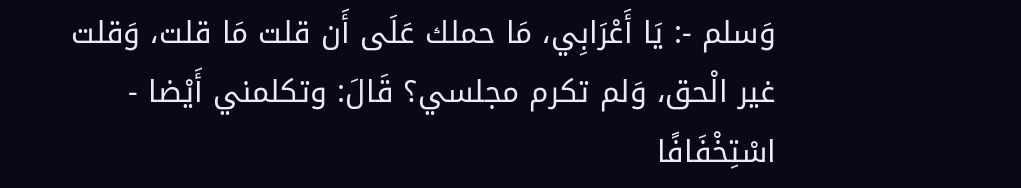وَسلم -: يَا أَعْرَابِي، مَا حملك عَلَى أَن قلت مَا قلت، وَقلت غير الْحق، وَلم تكرم مجلسي؟ قَالَ: وتكلمني أَيْضا - اسْتِخْفَافًا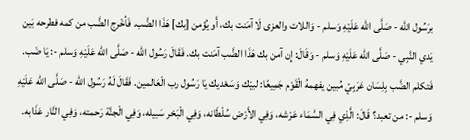برَسُول الله - صَلَّى الله عَلَيْهِ وَسلم - وَاللات والعزى لَا آمَنت بك، أَو يُؤمن [بك] هَذَا الضَّب. فَأخْرج الضَّب من كمه فطرحه بَين يَدي النَّبِي - صَلَّى الله عَلَيْهِ وَسلم - وَقَالَ: إِن آمن بك هَذَا الضَّب آمَنت بك. فَقَالَ رَسُول الله - صَلَّى الله عَلَيْهِ وَسلم -: يَا ضَب. فَتكلم الضَّب بِلِسَان عَرَبِيّ مُبين يفهمهُ الْقَوْم جَمِيعًا: لبيْك وَسَعْديك يَا رَسُول رب الْعَالمين. فَقَالَ لَهُ رَسُول الله - صَلَّى الله عَلَيْهِ وَسلم -: من تعبد؟ قَالَ: الَّذِي فِي السَّمَاء عَرْشه، وَفِي الأَرْض سُلْطَانه، وَفِي الْبَحْر سَبيله، وَفِي الْجنَّة رَحمته، وَفِي النَّار عَذَابه.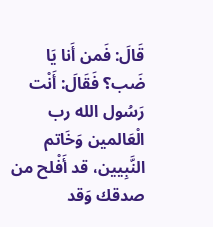قَالَ: فَمن أَنا يَا ضَب؟ فَقَالَ: أَنْت رَسُول الله رب الْعَالمين وَخَاتم النَّبِيين، قد أَفْلح من صدقك وَقد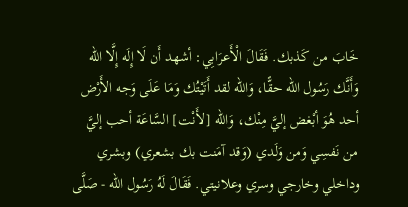خَابَ من كَذبك. فَقَالَ الْأَعرَابِي: أشهد أَن لَا إِلَه إِلَّا الله وَأَنَّك رَسُول الله حقًّا، وَالله لقد أَتَيْتُك وَمَا عَلَى وَجه الأَرْض أحد هُوَ أبْغض إليَّ مِنْك، وَالله [لأَنْت] السَّاعَة أحب إليَّ من نَفسِي وَمن وَلَدي (وَقد آمَنت بك بشعري) وبشري وداخلي وخارجي وسري وعلانيتي. فَقَالَ لَهُ رَسُول الله - صَلَّى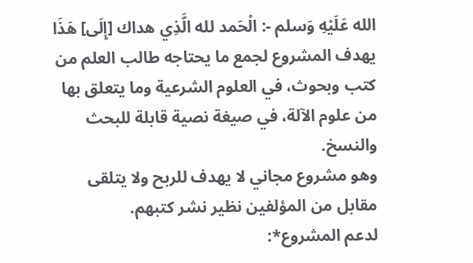الله عَلَيْهِ وَسلم -: الْحَمد لله الَّذِي هداك [إِلَى] هَذَا
يهدف المشروع لجمع ما يحتاجه طالب العلم من كتب وبحوث، في العلوم الشرعية وما يتعلق بها من علوم الآلة، في صيغة نصية قابلة للبحث والنسخ.
وهو مشروع مجاني لا يهدف للربح ولا يتلقى مقابل من المؤلفين نظير نشر كتبهم.
لدعم المشروع*: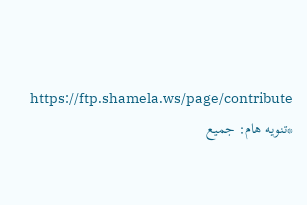https://ftp.shamela.ws/page/contribute
*تنويه هام: جميع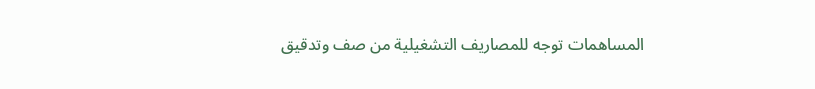المساهمات توجه للمصاريف التشغيلية من صف وتدقيق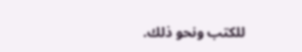للكتب ونحو ذلك.